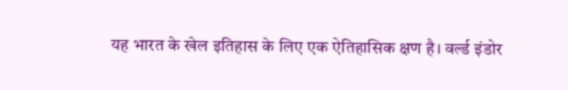यह भारत के खेल इतिहास के लिए एक ऐतिहासिक क्षण है। वर्ल्ड इंडोर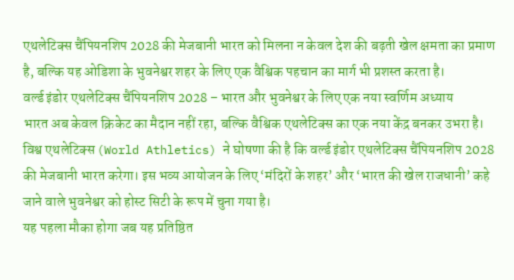एथलेटिक्स चैंपियनशिप 2028 की मेजबानी भारत को मिलना न केवल देश की बढ़ती खेल क्षमता का प्रमाण है, बल्कि यह ओडिशा के भुवनेश्वर शहर के लिए एक वैश्विक पहचान का मार्ग भी प्रशस्त करता है।
वर्ल्ड इंडोर एथलेटिक्स चैंपियनशिप 2028 – भारत और भुवनेश्वर के लिए एक नया स्वर्णिम अध्याय
भारत अब केवल क्रिकेट का मैदान नहीं रहा, बल्कि वैश्विक एथलेटिक्स का एक नया केंद्र बनकर उभरा है। विश्व एथलेटिक्स (World Athletics) ने घोषणा की है कि वर्ल्ड इंडोर एथलेटिक्स चैंपियनशिप 2028 की मेजबानी भारत करेगा। इस भव्य आयोजन के लिए ‘मंदिरों के शहर’ और ‘भारत की खेल राजधानी’ कहे जाने वाले भुवनेश्वर को होस्ट सिटी के रूप में चुना गया है।
यह पहला मौका होगा जब यह प्रतिष्ठित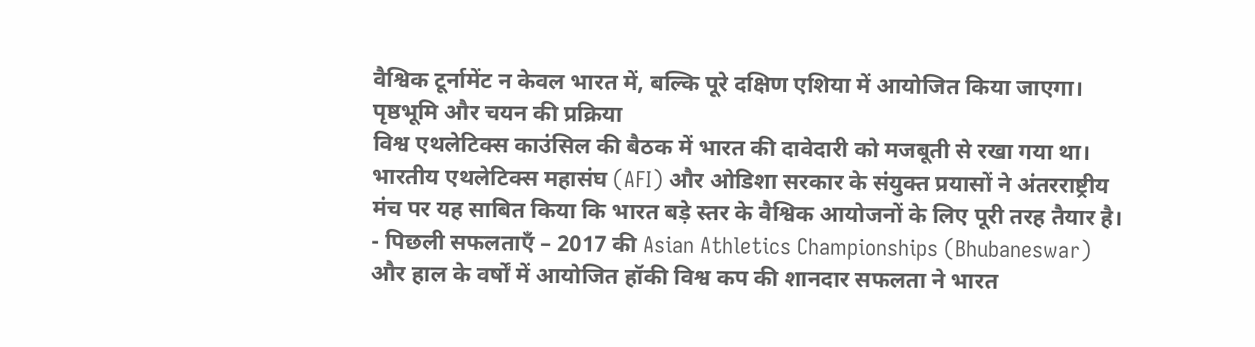वैश्विक टूर्नामेंट न केवल भारत में, बल्कि पूरे दक्षिण एशिया में आयोजित किया जाएगा।
पृष्ठभूमि और चयन की प्रक्रिया
विश्व एथलेटिक्स काउंसिल की बैठक में भारत की दावेदारी को मजबूती से रखा गया था। भारतीय एथलेटिक्स महासंघ (AFI) और ओडिशा सरकार के संयुक्त प्रयासों ने अंतरराष्ट्रीय मंच पर यह साबित किया कि भारत बड़े स्तर के वैश्विक आयोजनों के लिए पूरी तरह तैयार है।
- पिछली सफलताएँ – 2017 की Asian Athletics Championships (Bhubaneswar) और हाल के वर्षों में आयोजित हॉकी विश्व कप की शानदार सफलता ने भारत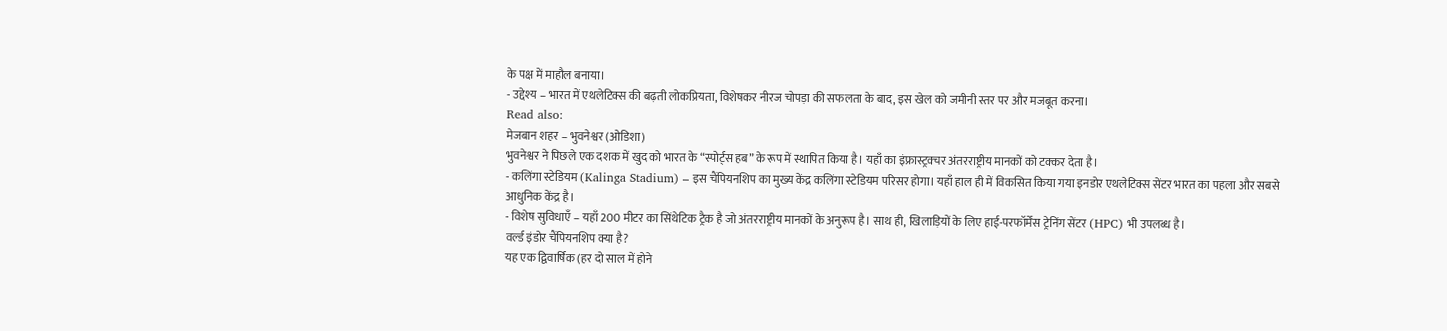के पक्ष में माहौल बनाया।
- उद्देश्य – भारत में एथलेटिक्स की बढ़ती लोकप्रियता, विशेषकर नीरज चोपड़ा की सफलता के बाद, इस खेल को जमीनी स्तर पर और मजबूत करना।
Read also:
मेजबान शहर – भुवनेश्वर (ओडिशा)
भुवनेश्वर ने पिछले एक दशक में खुद को भारत के “स्पोर्ट्स हब” के रूप में स्थापित किया है। यहाँ का इंफ्रास्ट्रक्चर अंतरराष्ट्रीय मानकों को टक्कर देता है।
- कलिंगा स्टेडियम (Kalinga Stadium) – इस चैंपियनशिप का मुख्य केंद्र कलिंगा स्टेडियम परिसर होगा। यहाँ हाल ही में विकसित किया गया इनडोर एथलेटिक्स सेंटर भारत का पहला और सबसे आधुनिक केंद्र है।
- विशेष सुविधाएँ – यहाँ 200 मीटर का सिंथेटिक ट्रैक है जो अंतरराष्ट्रीय मानकों के अनुरूप है। साथ ही, खिलाड़ियों के लिए हाई-परफॉर्मेंस ट्रेनिंग सेंटर (HPC) भी उपलब्ध है।
वर्ल्ड इंडोर चैंपियनशिप क्या है?
यह एक द्विवार्षिक (हर दो साल में होने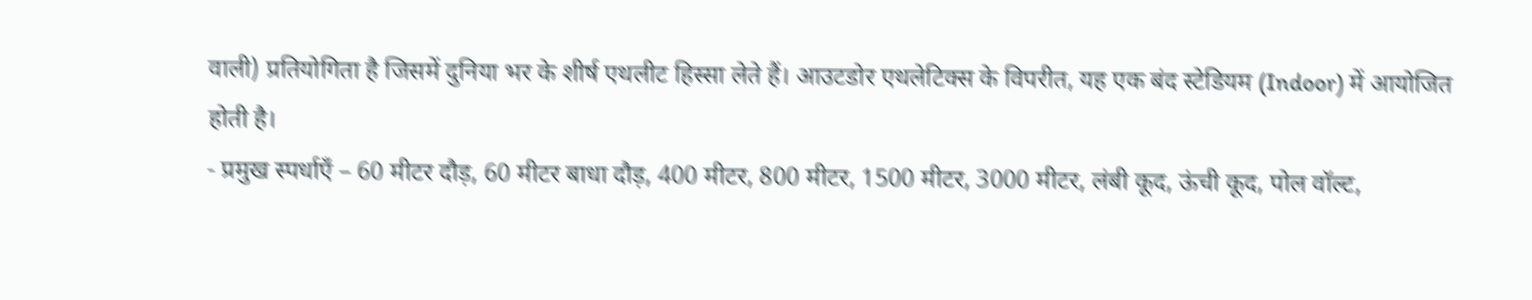वाली) प्रतियोगिता है जिसमें दुनिया भर के शीर्ष एथलीट हिस्सा लेते हैं। आउटडोर एथलेटिक्स के विपरीत, यह एक बंद स्टेडियम (Indoor) में आयोजित होती है।
- प्रमुख स्पर्धाएँ – 60 मीटर दौड़, 60 मीटर बाधा दौड़, 400 मीटर, 800 मीटर, 1500 मीटर, 3000 मीटर, लंबी कूद, ऊंची कूद, पोल वॉल्ट,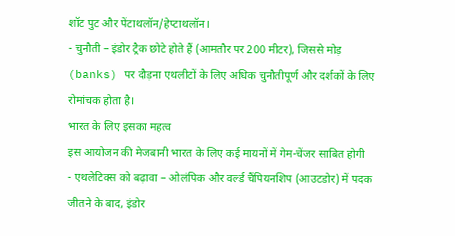शॉट पुट और पेंटाथलॉन/हेप्टाथलॉन।
- चुनौती – इंडोर ट्रैक छोटे होते हैं (आमतौर पर 200 मीटर), जिससे मोड़ (banks) पर दौड़ना एथलीटों के लिए अधिक चुनौतीपूर्ण और दर्शकों के लिए रोमांचक होता है।
भारत के लिए इसका महत्व
इस आयोजन की मेजबानी भारत के लिए कई मायनों में गेम-चेंजर साबित होगी
- एथलेटिक्स को बढ़ावा – ओलंपिक और वर्ल्ड चैंपियनशिप (आउटडोर) में पदक जीतने के बाद, इंडोर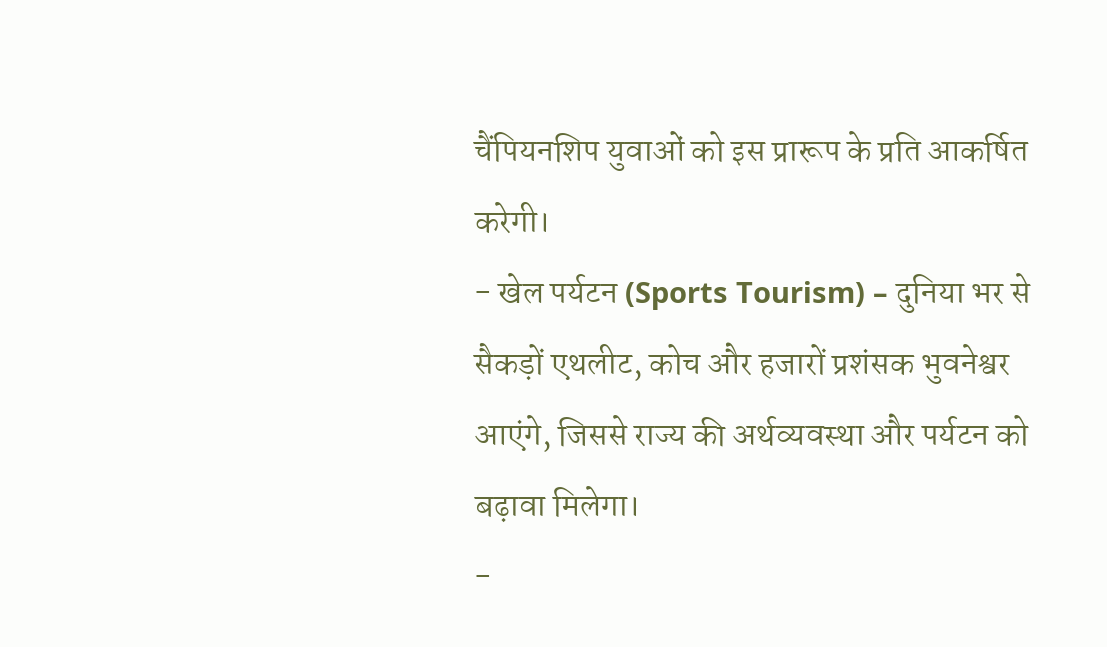चैंपियनशिप युवाओं को इस प्रारूप के प्रति आकर्षित करेगी।
- खेल पर्यटन (Sports Tourism) – दुनिया भर से सैकड़ों एथलीट, कोच और हजारों प्रशंसक भुवनेश्वर आएंगे, जिससे राज्य की अर्थव्यवस्था और पर्यटन को बढ़ावा मिलेगा।
-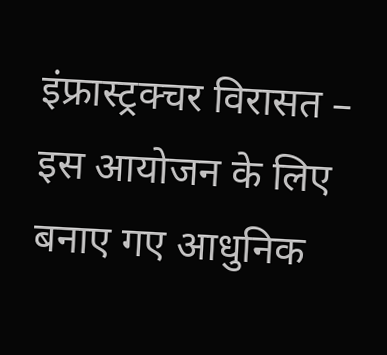इंफ्रास्ट्रक्चर विरासत – इस आयोजन के लिए बनाए गए आधुनिक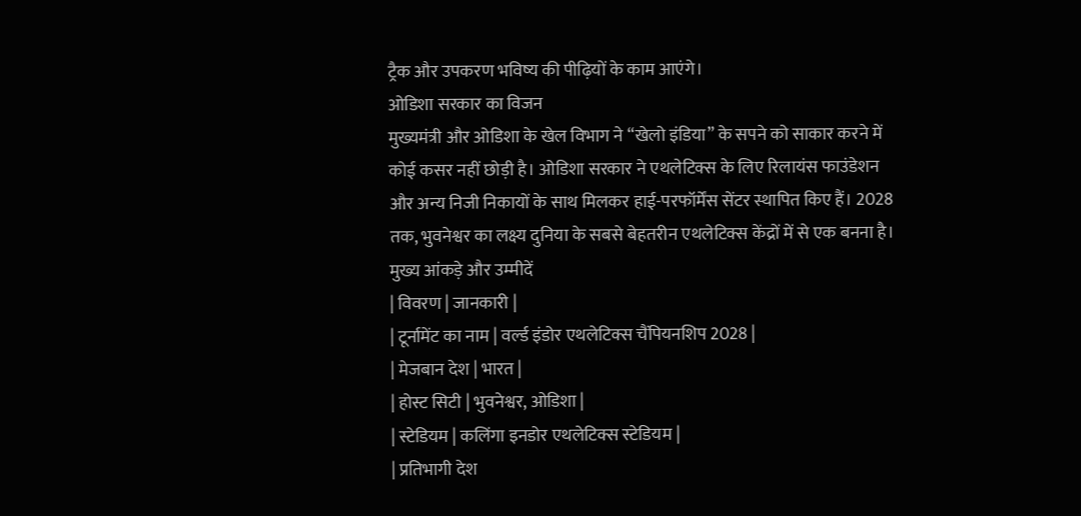ट्रैक और उपकरण भविष्य की पीढ़ियों के काम आएंगे।
ओडिशा सरकार का विजन
मुख्यमंत्री और ओडिशा के खेल विभाग ने “खेलो इंडिया” के सपने को साकार करने में कोई कसर नहीं छोड़ी है। ओडिशा सरकार ने एथलेटिक्स के लिए रिलायंस फाउंडेशन और अन्य निजी निकायों के साथ मिलकर हाई-परफॉर्मेंस सेंटर स्थापित किए हैं। 2028 तक, भुवनेश्वर का लक्ष्य दुनिया के सबसे बेहतरीन एथलेटिक्स केंद्रों में से एक बनना है।
मुख्य आंकड़े और उम्मीदें
| विवरण | जानकारी |
| टूर्नामेंट का नाम | वर्ल्ड इंडोर एथलेटिक्स चैंपियनशिप 2028 |
| मेजबान देश | भारत |
| होस्ट सिटी | भुवनेश्वर, ओडिशा |
| स्टेडियम | कलिंगा इनडोर एथलेटिक्स स्टेडियम |
| प्रतिभागी देश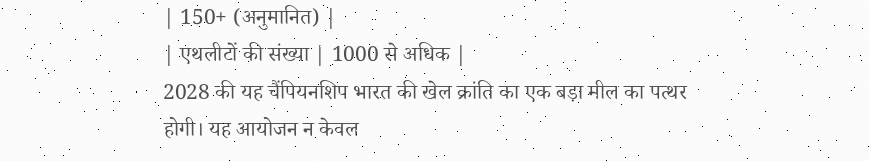| 150+ (अनुमानित) |
| एथलीटों की संख्या | 1000 से अधिक |
2028 की यह चैंपियनशिप भारत की खेल क्रांति का एक बड़ा मील का पत्थर होगी। यह आयोजन न केवल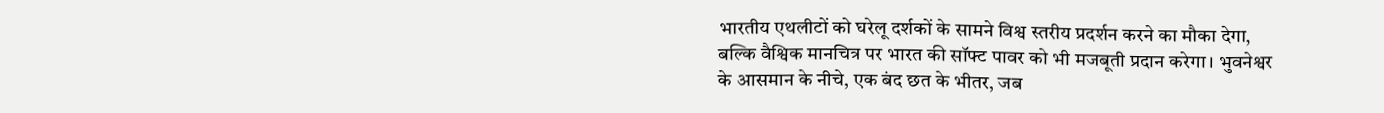भारतीय एथलीटों को घरेलू दर्शकों के सामने विश्व स्तरीय प्रदर्शन करने का मौका देगा, बल्कि वैश्विक मानचित्र पर भारत की सॉफ्ट पावर को भी मजबूती प्रदान करेगा। भुवनेश्वर के आसमान के नीचे, एक बंद छत के भीतर, जब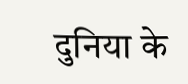दुनिया के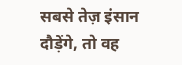सबसे तेज़ इंसान दौड़ेंगे, तो वह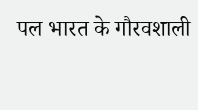पल भारत के गौरवशाली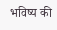भविष्य की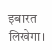इबारत लिखेगा।